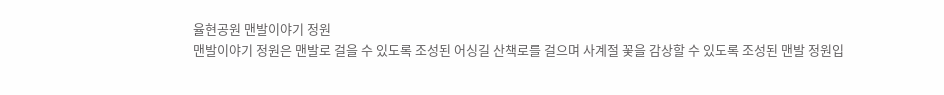율현공원 맨발이야기 정원
맨발이야기 정원은 맨발로 걸을 수 있도록 조성된 어싱길 산책로를 걸으며 사계절 꽃을 감상할 수 있도록 조성된 맨발 정원입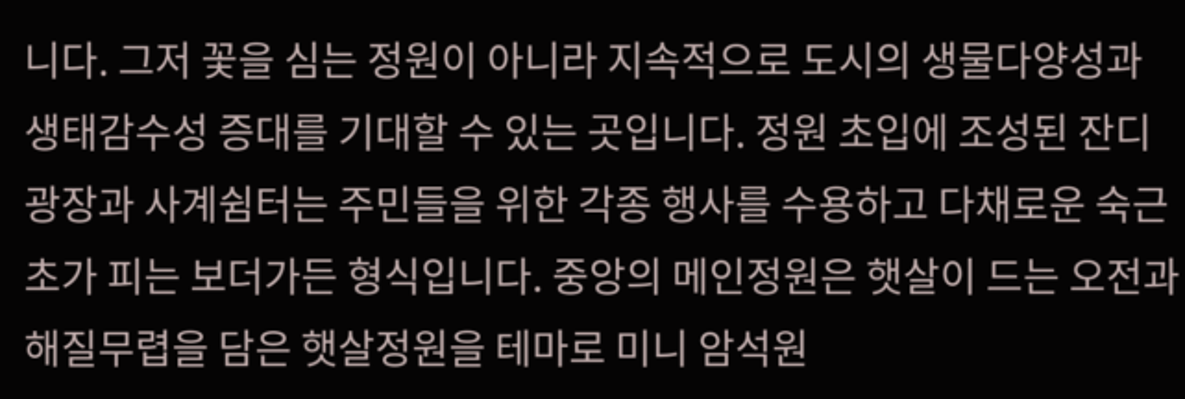니다. 그저 꽃을 심는 정원이 아니라 지속적으로 도시의 생물다양성과 생태감수성 증대를 기대할 수 있는 곳입니다. 정원 초입에 조성된 잔디광장과 사계쉼터는 주민들을 위한 각종 행사를 수용하고 다채로운 숙근초가 피는 보더가든 형식입니다. 중앙의 메인정원은 햇살이 드는 오전과 해질무렵을 담은 햇살정원을 테마로 미니 암석원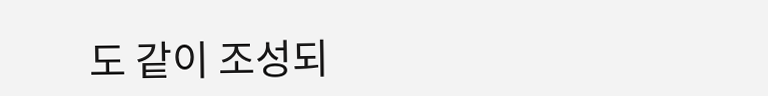도 같이 조성되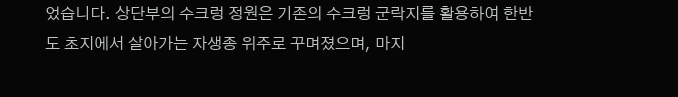었습니다. 상단부의 수크렁 정원은 기존의 수크렁 군락지를 활용하여 한반도 초지에서 살아가는 자생종 위주로 꾸며졌으며, 마지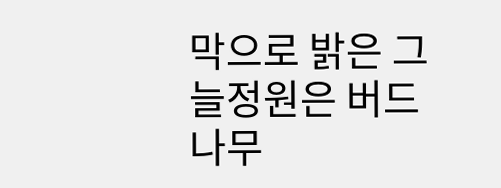막으로 밝은 그늘정원은 버드나무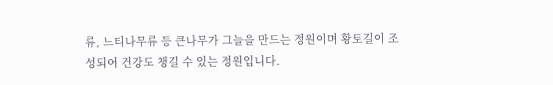류, 느티나무류 등 큰나무가 그늘을 만드는 정원이며 황토길이 조성되어 건강도 챙길 수 있는 정원입니다.